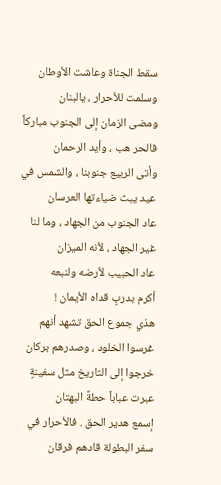سقط الجناة وعاشت الأوطان
وسلمت للأحرار ، يالبنان
ومضى الزمان إلى الجنوب مباركاً
فالحر هب ، وأيد الرحمان
وأتى الربيع جنوبنا ، والشمس في
عيد يبث ضياءتها العرسان
عاد الجنوب من الجهاد ، وما لنا
غير الجهاد ، لأنه الميزان
عاد الحبيب لأرضه ولنبعه
أكرم بدربٍ قداه الأيمان !
هذي جموع الحق تشهد أنهم
غرسوا الخلود ، وصدرهم بركان
خرجوا إلى التاريخ مثل سفينةٍ
عبرت عباباً حطةً البهتان
إسمع هدير الحق . فالأحرار في
سفر البطولة قادهم فرقان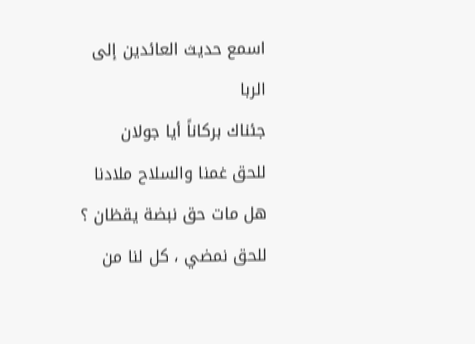اسمع حديث العائدين إلى الربا
جئناك بركاناً أيا جولان
للحق غمنا والسلاح ملادنا
هل مات حق نبضة يقظان ؟
للحق نمضي ، كل لنا من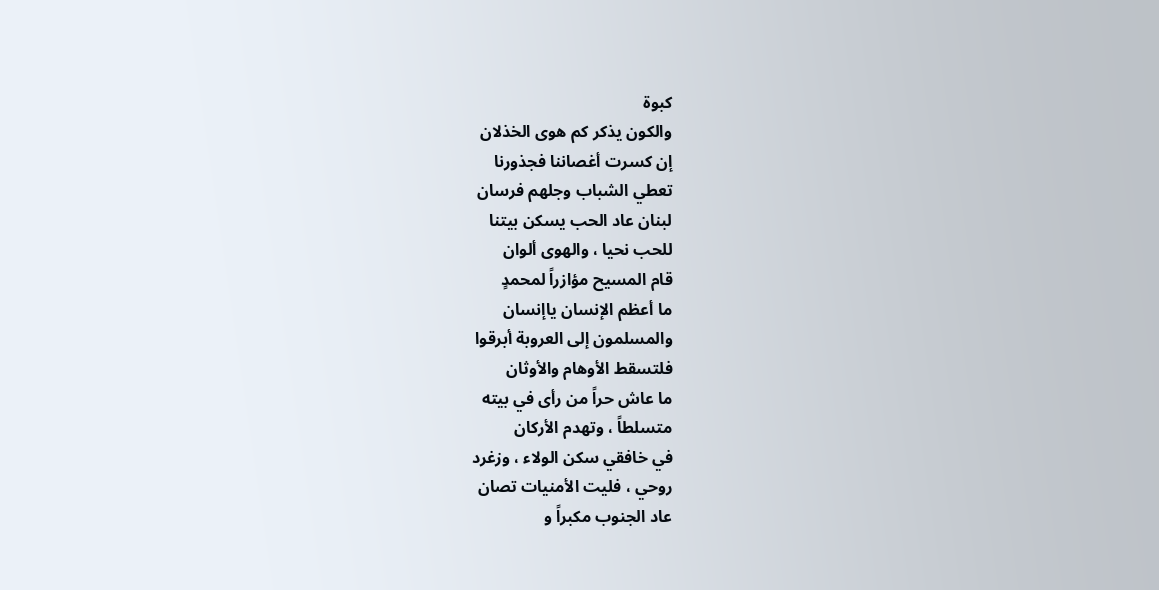كبوة
والكون يذكر كم هوى الخذلان
إن كسرت أغصاننا فجذورنا
تعطي الشباب وجلهم فرسان
لبنان عاد الحب يسكن بيتنا
للحب نحيا ، والهوى ألوان
قام المسيح مؤازراً لمحمدٍ
ما أعظم الإنسان ياإنسان
والمسلمون إلى العروبة أبرقوا
فلتسقط الأوهام والأوثان
ما عاش حراً من رأى في بيته
متسلطاً ، وتهدم الأركان
في خافقي سكن الولاء ، وزغرد
روحي ، فليت الأمنيات تصان
عاد الجنوب مكبراً و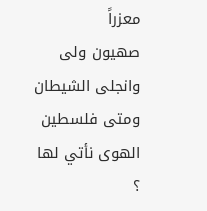معزراً
صهيون ولى وانجلى الشيطان
ومتى فلسطين الهوى نأتي لها ؟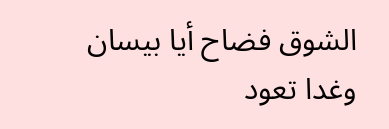الشوق فضاح أيا بيسان
وغدا تعود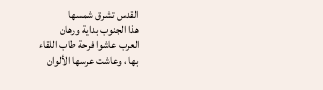القدس تشرق شمسها
هذا الجنوب بداية ورهان
العرب عاشوا فرحة طاب اللقاء
بها ، وعاشت عرسها الألوان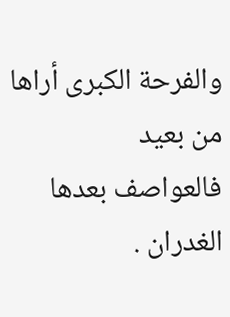والفرحة الكبرى أراها من بعيد
فالعواصف بعدها الغدران .